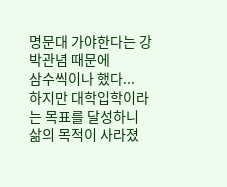명문대 가야한다는 강박관념 때문에
삼수씩이나 했다...
하지만 대학입학이라는 목표를 달성하니 삶의 목적이 사라졌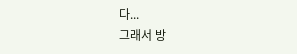다...
그래서 방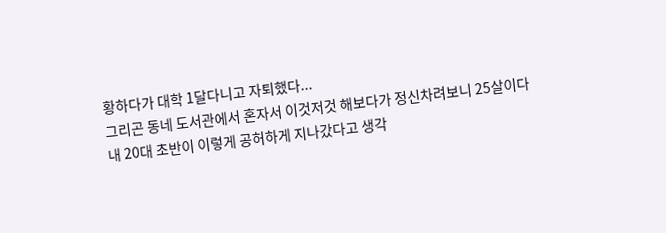황하다가 대학 1달다니고 자퇴했다...
그리곤 동네 도서관에서 혼자서 이것저것 해보다가 정신차려보니 25살이다
내 20대 초반이 이렇게 공허하게 지나갔다고 생각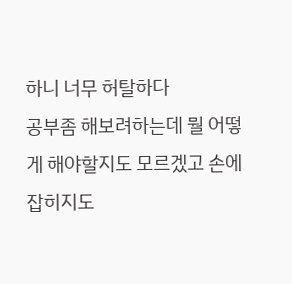하니 너무 허탈하다
공부좀 해보려하는데 뭘 어떻게 해야할지도 모르겠고 손에 잡히지도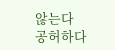않는다
공허하다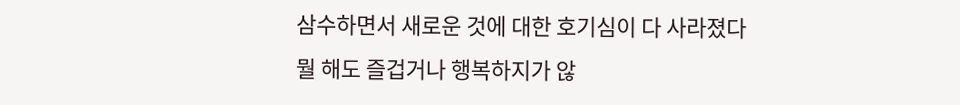삼수하면서 새로운 것에 대한 호기심이 다 사라졌다
뭘 해도 즐겁거나 행복하지가 않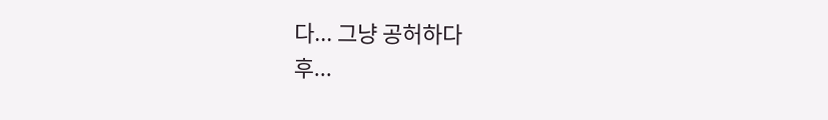다... 그냥 공허하다
후...